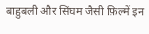बाहुबली और सिंघम जैसी फ़िल्में इन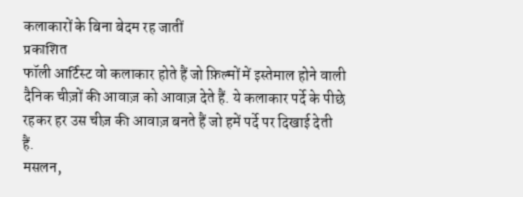कलाकारों के बिना बेदम रह जातीं
प्रकाशित
फॉली आर्टिस्ट वो कलाकार होते हैं जो फ़िल्मों में इस्तेमाल होने वाली दैनिक चीज़ों की आवाज़ को आवाज़ देते हैं. ये कलाकार पर्दे के पीछे रहकर हर उस चीज़ की आवाज़ बनते हैं जो हमें पर्दे पर दिखाई देती हैं.
मसलन,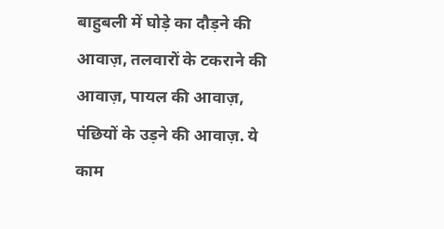बाहुबली में घोड़े का दौड़ने की आवाज़, तलवारों के टकराने की आवाज़, पायल की आवाज़, पंछियों के उड़ने की आवाज़. ये काम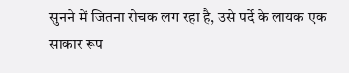सुनने में जितना रोचक लग रहा है, उसे पर्दे के लायक एक साकार रूप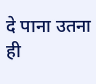दे पाना उतना ही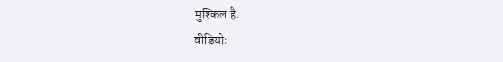मुश्किल है.
वीडियोः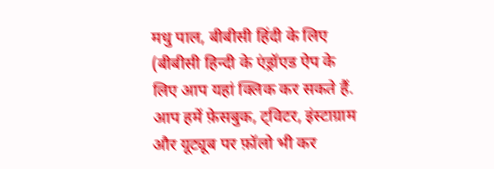मधु पाल, बीबीसी हिंदी के लिए
(बीबीसी हिन्दी के एंड्रॉएड ऐप के लिए आप यहां क्लिक कर सकते हैं. आप हमें फ़ेसबुक, ट्विटर, इंस्टाग्राम और यूट्यूब पर फ़ॉलो भी कर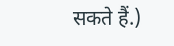सकते हैं.)